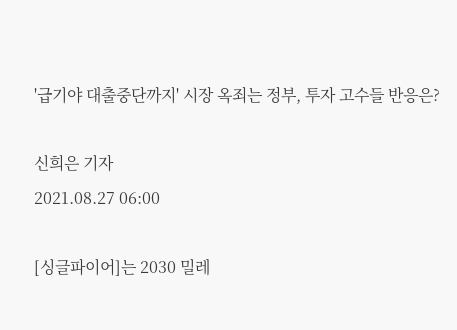'급기야 대출중단까지' 시장 옥죄는 정부, 투자 고수들 반응은?

신희은 기자
2021.08.27 06:00

[싱글파이어]는 2030 밀레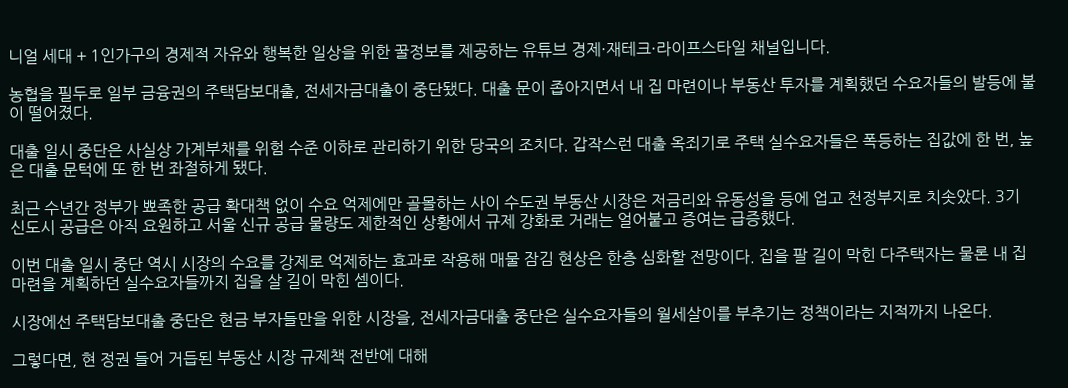니얼 세대 + 1인가구의 경제적 자유와 행복한 일상을 위한 꿀정보를 제공하는 유튜브 경제·재테크·라이프스타일 채널입니다.

농협을 필두로 일부 금융권의 주택담보대출, 전세자금대출이 중단됐다. 대출 문이 좁아지면서 내 집 마련이나 부동산 투자를 계획했던 수요자들의 발등에 불이 떨어졌다.

대출 일시 중단은 사실상 가계부채를 위험 수준 이하로 관리하기 위한 당국의 조치다. 갑작스런 대출 옥죄기로 주택 실수요자들은 폭등하는 집값에 한 번, 높은 대출 문턱에 또 한 번 좌절하게 됐다.

최근 수년간 정부가 뾰족한 공급 확대책 없이 수요 억제에만 골몰하는 사이 수도권 부동산 시장은 저금리와 유동성을 등에 업고 천정부지로 치솟았다. 3기 신도시 공급은 아직 요원하고 서울 신규 공급 물량도 제한적인 상황에서 규제 강화로 거래는 얼어붙고 증여는 급증했다.

이번 대출 일시 중단 역시 시장의 수요를 강제로 억제하는 효과로 작용해 매물 잠김 현상은 한층 심화할 전망이다. 집을 팔 길이 막힌 다주택자는 물론 내 집 마련을 계획하던 실수요자들까지 집을 살 길이 막힌 셈이다.

시장에선 주택담보대출 중단은 현금 부자들만을 위한 시장을, 전세자금대출 중단은 실수요자들의 월세살이를 부추기는 정책이라는 지적까지 나온다.

그렇다면, 현 정권 들어 거듭된 부동산 시장 규제책 전반에 대해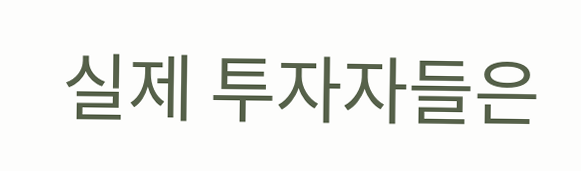실제 투자자들은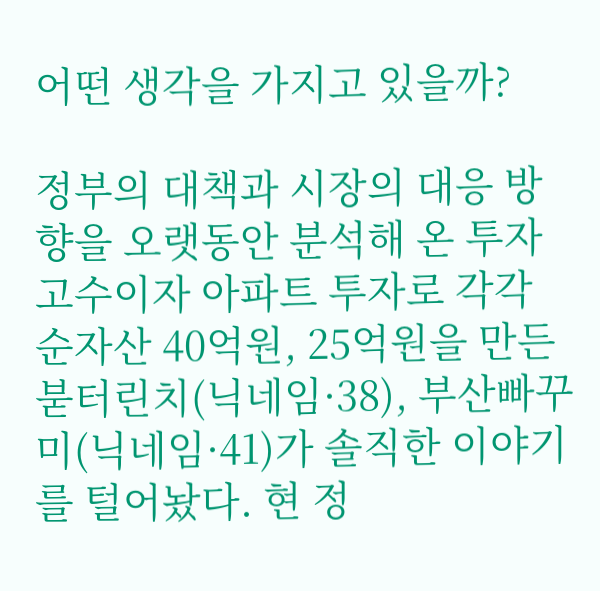어떤 생각을 가지고 있을까?

정부의 대책과 시장의 대응 방향을 오랫동안 분석해 온 투자 고수이자 아파트 투자로 각각 순자산 40억원, 25억원을 만든 붇터린치(닉네임·38), 부산빠꾸미(닉네임·41)가 솔직한 이야기를 털어놨다. 현 정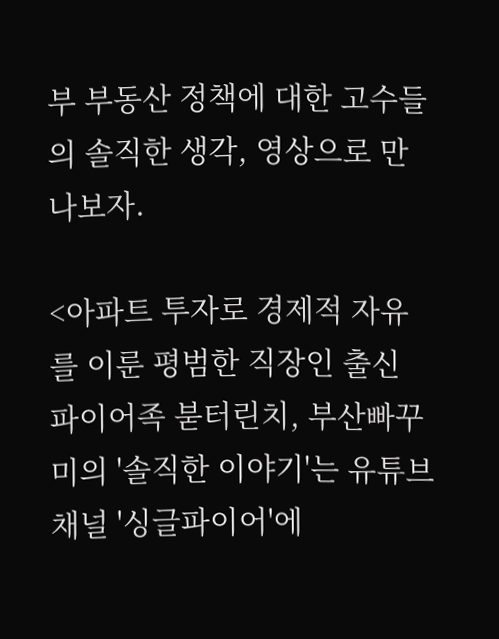부 부동산 정책에 대한 고수들의 솔직한 생각, 영상으로 만나보자.

<아파트 투자로 경제적 자유를 이룬 평범한 직장인 출신 파이어족 붇터린치, 부산빠꾸미의 '솔직한 이야기'는 유튜브 채널 '싱글파이어'에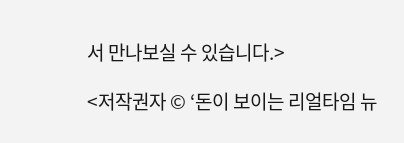서 만나보실 수 있습니다.>

<저작권자 © ‘돈이 보이는 리얼타임 뉴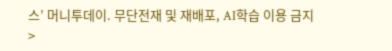스’ 머니투데이. 무단전재 및 재배포, AI학습 이용 금지>